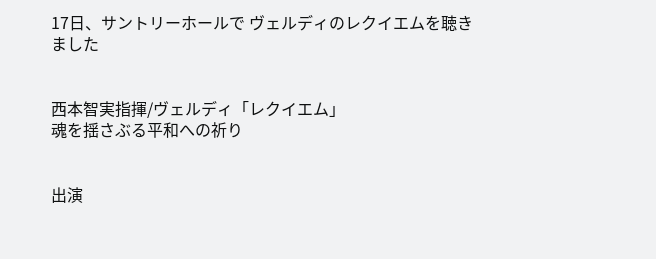17日、サントリーホールで ヴェルディのレクイエムを聴きました


西本智実指揮/ヴェルディ「レクイエム」
魂を揺さぶる平和への祈り


出演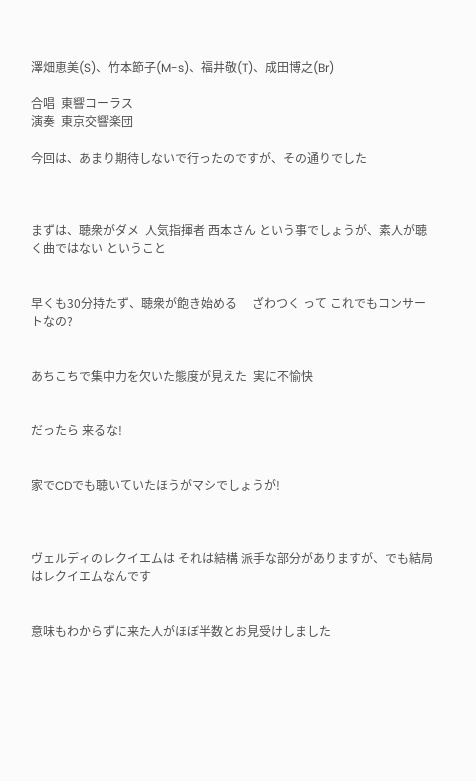澤畑恵美(S)、竹本節子(M-s)、福井敬(T)、成田博之(Br)

合唱  東響コーラス
演奏  東京交響楽団

今回は、あまり期待しないで行ったのですが、その通りでした



まずは、聴衆がダメ  人気指揮者 西本さん という事でしょうが、素人が聴く曲ではない ということ


早くも30分持たず、聴衆が飽き始める     ざわつく って これでもコンサートなの?


あちこちで集中力を欠いた態度が見えた  実に不愉快


だったら 来るな!


家でCDでも聴いていたほうがマシでしょうが!



ヴェルディのレクイエムは それは結構 派手な部分がありますが、でも結局はレクイエムなんです


意味もわからずに来た人がほぼ半数とお見受けしました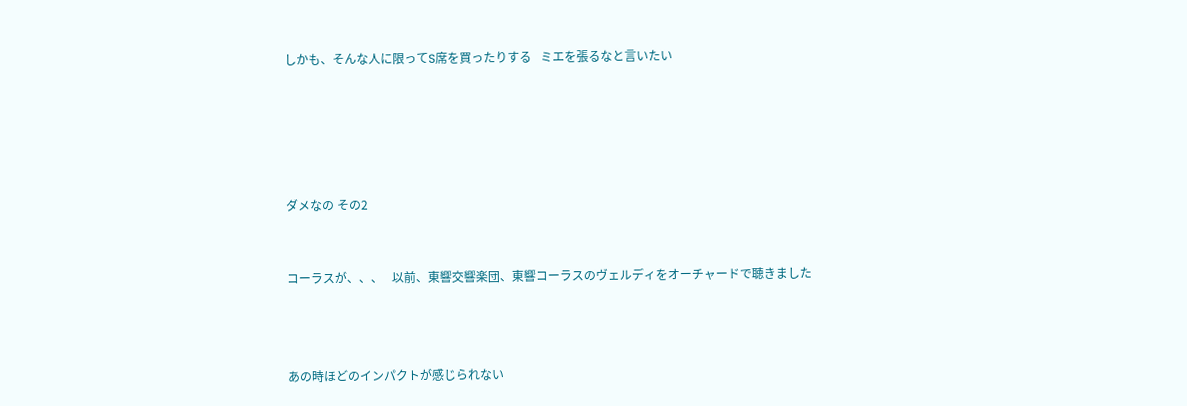しかも、そんな人に限ってS席を買ったりする   ミエを張るなと言いたい





ダメなの その2


コーラスが、、、   以前、東響交響楽団、東響コーラスのヴェルディをオーチャードで聴きました



あの時ほどのインパクトが感じられない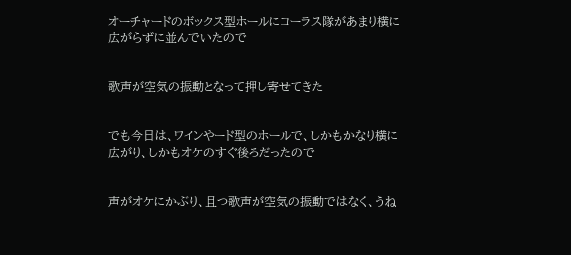オーチャードのボックス型ホールにコーラス隊があまり横に広がらずに並んでいたので


歌声が空気の振動となって押し寄せてきた


でも今日は、ワインやード型のホールで、しかもかなり横に広がり、しかもオケのすぐ後ろだったので


声がオケにかぶり、且つ歌声が空気の振動ではなく、うね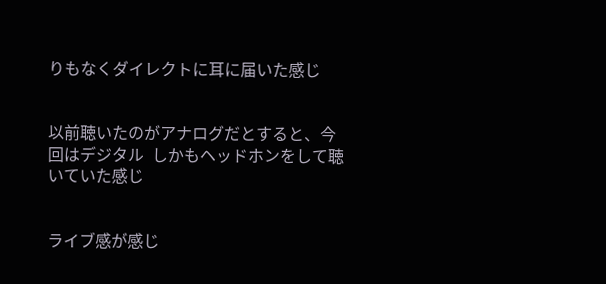りもなくダイレクトに耳に届いた感じ


以前聴いたのがアナログだとすると、今回はデジタル  しかもヘッドホンをして聴いていた感じ


ライブ感が感じ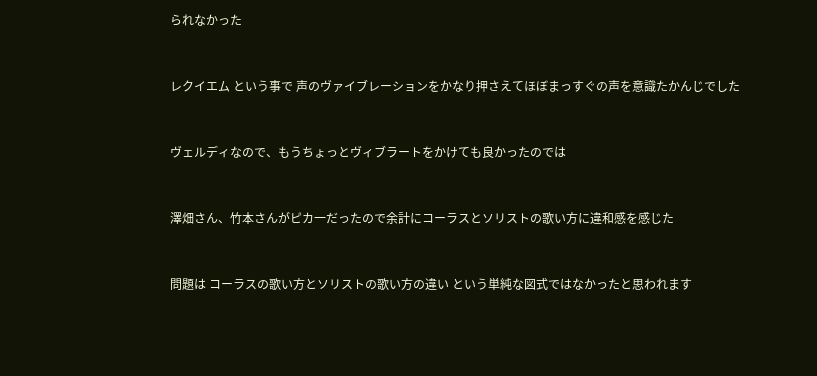られなかった


レクイエム という事で 声のヴァイブレーションをかなり押さえてほぼまっすぐの声を意識たかんじでした


ヴェルディなので、もうちょっとヴィブラートをかけても良かったのでは


澤畑さん、竹本さんがピカ一だったので余計にコーラスとソリストの歌い方に違和感を感じた


問題は コーラスの歌い方とソリストの歌い方の違い という単純な図式ではなかったと思われます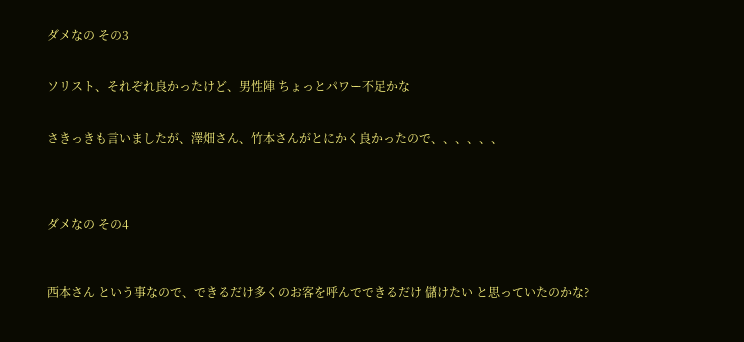ダメなの その3


ソリスト、それぞれ良かったけど、男性陣 ちょっとパワー不足かな


さきっきも言いましたが、澤畑さん、竹本さんがとにかく良かったので、、、、、、




ダメなの その4



西本さん という事なので、できるだけ多くのお客を呼んでできるだけ 儲けたい と思っていたのかな?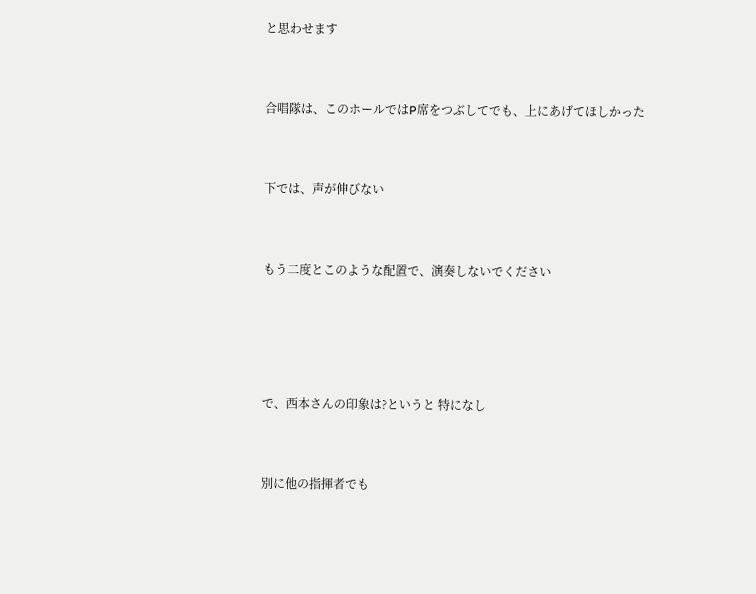と思わせます


合唱隊は、このホールではP席をつぶしてでも、上にあげてほしかった


下では、声が伸びない


もう二度とこのような配置で、演奏しないでください




で、西本さんの印象は?というと 特になし


別に他の指揮者でも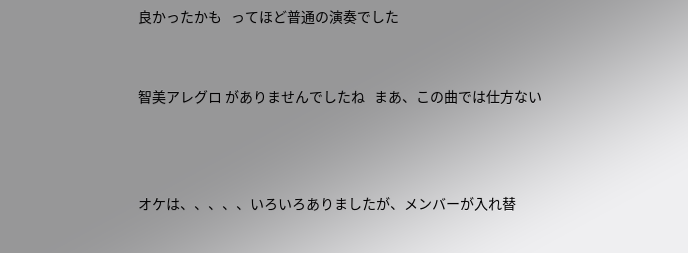良かったかも   ってほど普通の演奏でした


智美アレグロ がありませんでしたね   まあ、この曲では仕方ない



オケは、、、、、いろいろありましたが、メンバーが入れ替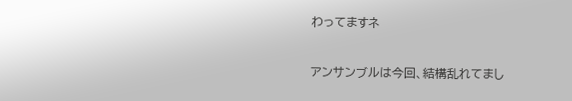わってますネ


アンサンブルは今回、結構乱れてまし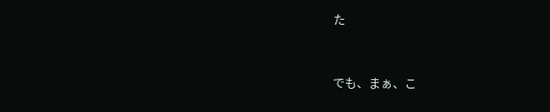た


でも、まぁ、こ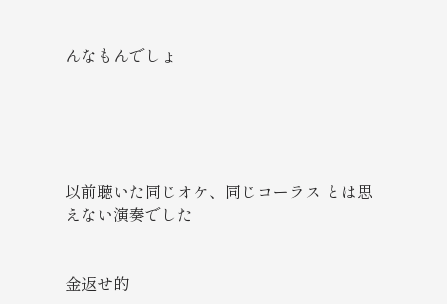んなもんでしょ





以前聴いた同じオケ、同じコーラス とは思えない演奏でした


金返せ的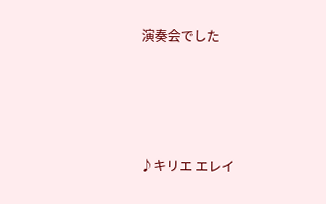演奏会でした







♪キリエ エレイ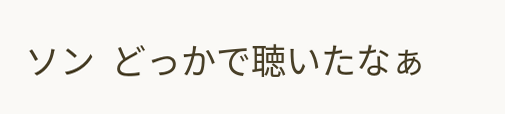ソン  どっかで聴いたなぁ